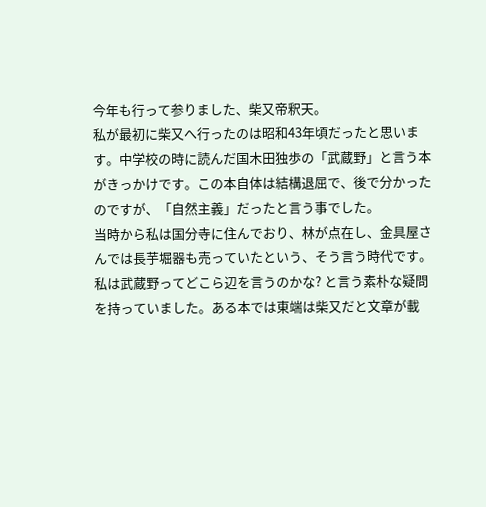今年も行って参りました、柴又帝釈天。
私が最初に柴又へ行ったのは昭和43年頃だったと思います。中学校の時に読んだ国木田独歩の「武蔵野」と言う本がきっかけです。この本自体は結構退屈で、後で分かったのですが、「自然主義」だったと言う事でした。
当時から私は国分寺に住んでおり、林が点在し、金具屋さんでは長芋堀器も売っていたという、そう言う時代です。私は武蔵野ってどこら辺を言うのかな? と言う素朴な疑問を持っていました。ある本では東端は柴又だと文章が載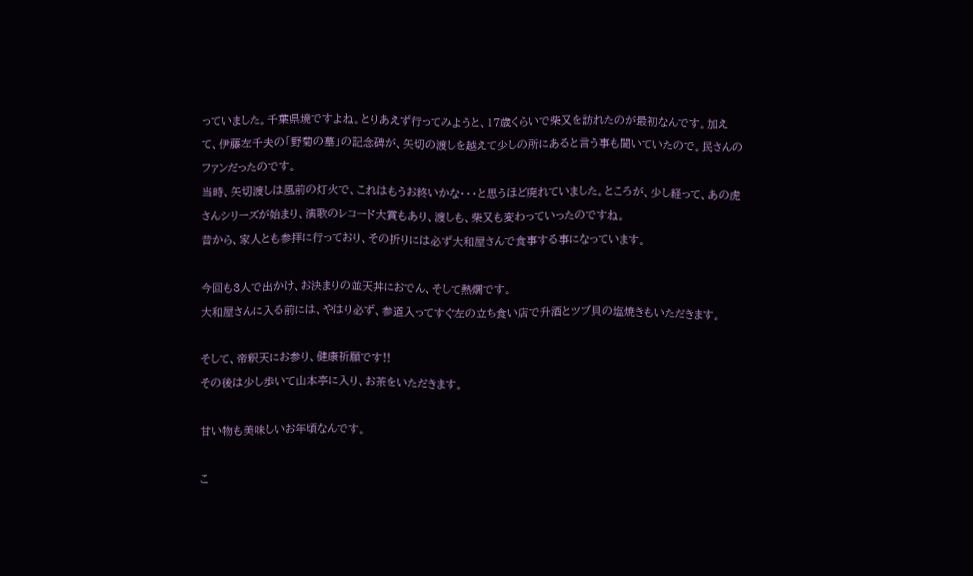っていました。千葉県境ですよね。とりあえず行ってみようと、17歳くらいで柴又を訪れたのが最初なんです。加えて、伊藤左千夫の「野菊の墓」の記念碑が、矢切の渡しを越えて少しの所にあると言う事も聞いていたので。民さんのファンだったのです。
当時、矢切渡しは風前の灯火で、これはもうお終いかな・・・と思うほど廃れていました。ところが、少し経って、あの虎さんシリーズが始まり、演歌のレコード大賞もあり、渡しも、柴又も変わっていったのですね。
昔から、家人とも参拝に行っており、その折りには必ず大和屋さんで食事する事になっています。

今回も3人で出かけ、お決まりの並天丼におでん、そして熱燗です。
大和屋さんに入る前には、やはり必ず、参道入ってすぐ左の立ち食い店で升酒とツブ貝の塩焼きもいただきます。

そして、帝釈天にお参り、健康祈願です!!
その後は少し歩いて山本亭に入り、お茶をいただきます。

甘い物も美味しいお年頃なんです。

こ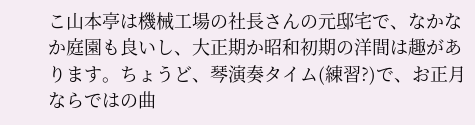こ山本亭は機械工場の社長さんの元邸宅で、なかなか庭園も良いし、大正期か昭和初期の洋間は趣があります。ちょうど、琴演奏タイム(練習?)で、お正月ならではの曲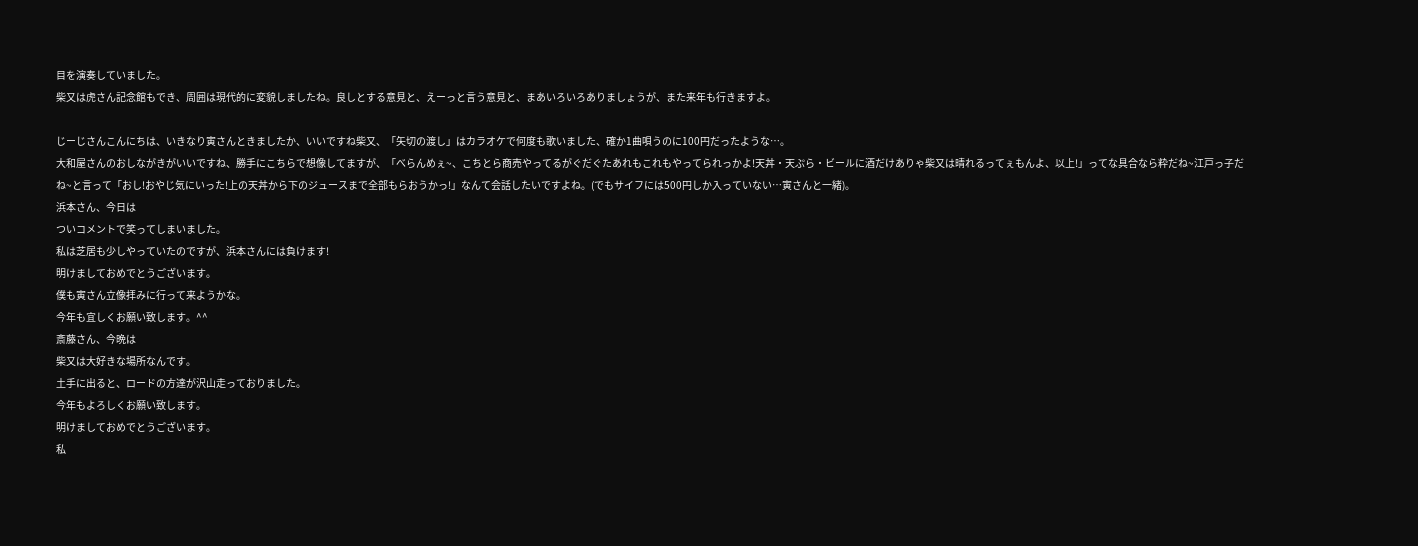目を演奏していました。
柴又は虎さん記念館もでき、周囲は現代的に変貌しましたね。良しとする意見と、えーっと言う意見と、まあいろいろありましょうが、また来年も行きますよ。

じーじさんこんにちは、いきなり寅さんときましたか、いいですね柴又、「矢切の渡し」はカラオケで何度も歌いました、確か1曲唄うのに100円だったような…。
大和屋さんのおしながきがいいですね、勝手にこちらで想像してますが、「べらんめぇ~、こちとら商売やってるがぐだぐたあれもこれもやってられっかよ!天丼・天ぷら・ビールに酒だけありゃ柴又は晴れるってぇもんよ、以上!」ってな具合なら粋だね~江戸っ子だね~と言って「おし!おやじ気にいった!上の天丼から下のジュースまで全部もらおうかっ!」なんて会話したいですよね。(でもサイフには500円しか入っていない…寅さんと一緒)。
浜本さん、今日は
ついコメントで笑ってしまいました。
私は芝居も少しやっていたのですが、浜本さんには負けます!
明けましておめでとうございます。
僕も寅さん立像拝みに行って来ようかな。
今年も宜しくお願い致します。^^
斎藤さん、今晩は
柴又は大好きな場所なんです。
土手に出ると、ロードの方達が沢山走っておりました。
今年もよろしくお願い致します。
明けましておめでとうございます。
私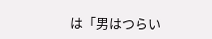は「男はつらい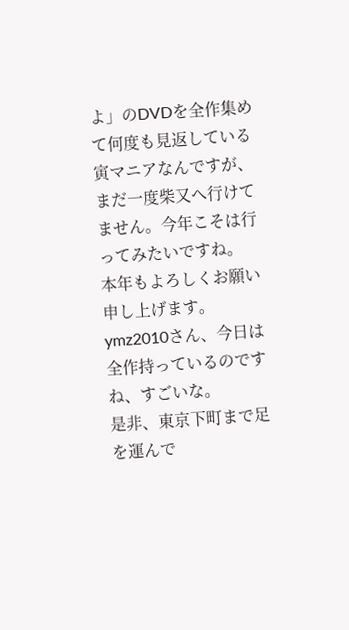よ」のDVDを全作集めて何度も見返している寅マニアなんですが、まだ一度柴又へ行けてません。今年こそは行ってみたいですね。
本年もよろしくお願い申し上げます。
ymz2010さん、今日は
全作持っているのですね、すごいな。
是非、東京下町まで足を運んで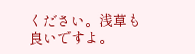ください。浅草も良いですよ。